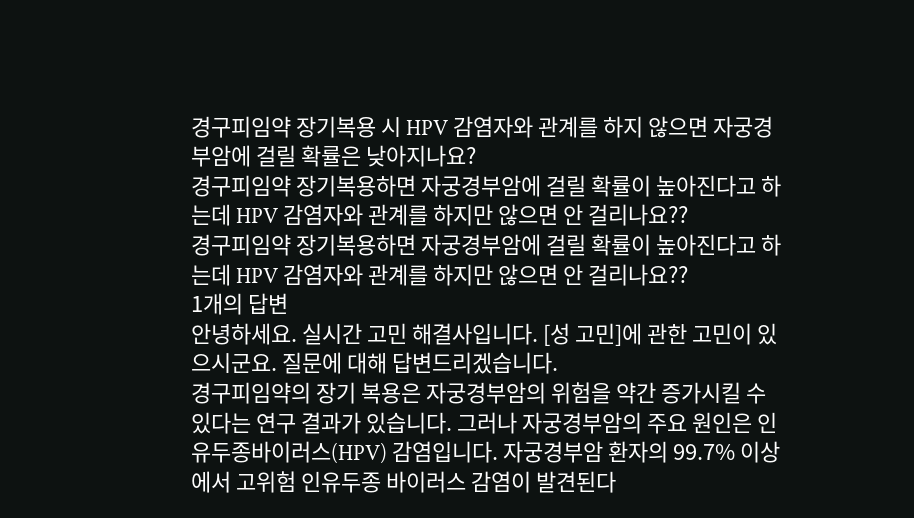경구피임약 장기복용 시 HPV 감염자와 관계를 하지 않으면 자궁경부암에 걸릴 확률은 낮아지나요?
경구피임약 장기복용하면 자궁경부암에 걸릴 확률이 높아진다고 하는데 HPV 감염자와 관계를 하지만 않으면 안 걸리나요??
경구피임약 장기복용하면 자궁경부암에 걸릴 확률이 높아진다고 하는데 HPV 감염자와 관계를 하지만 않으면 안 걸리나요??
1개의 답변
안녕하세요. 실시간 고민 해결사입니다. [성 고민]에 관한 고민이 있으시군요. 질문에 대해 답변드리겠습니다.
경구피임약의 장기 복용은 자궁경부암의 위험을 약간 증가시킬 수 있다는 연구 결과가 있습니다. 그러나 자궁경부암의 주요 원인은 인유두종바이러스(HPV) 감염입니다. 자궁경부암 환자의 99.7% 이상에서 고위험 인유두종 바이러스 감염이 발견된다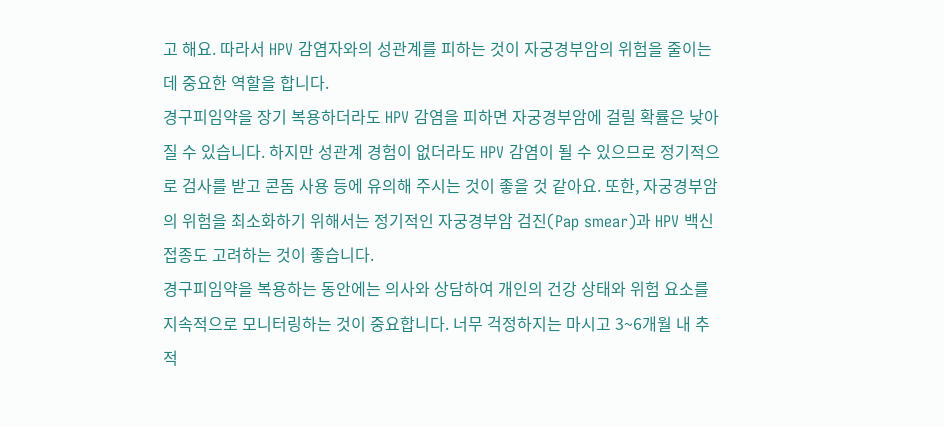고 해요. 따라서 HPV 감염자와의 성관계를 피하는 것이 자궁경부암의 위험을 줄이는 데 중요한 역할을 합니다.
경구피임약을 장기 복용하더라도 HPV 감염을 피하면 자궁경부암에 걸릴 확률은 낮아질 수 있습니다. 하지만 성관계 경험이 없더라도 HPV 감염이 될 수 있으므로 정기적으로 검사를 받고 콘돔 사용 등에 유의해 주시는 것이 좋을 것 같아요. 또한, 자궁경부암의 위험을 최소화하기 위해서는 정기적인 자궁경부암 검진(Pap smear)과 HPV 백신 접종도 고려하는 것이 좋습니다.
경구피임약을 복용하는 동안에는 의사와 상담하여 개인의 건강 상태와 위험 요소를 지속적으로 모니터링하는 것이 중요합니다. 너무 걱정하지는 마시고 3~6개월 내 추적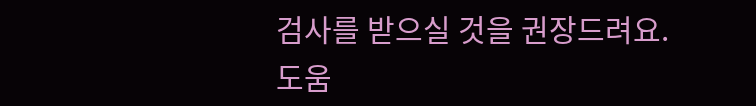검사를 받으실 것을 권장드려요.
도움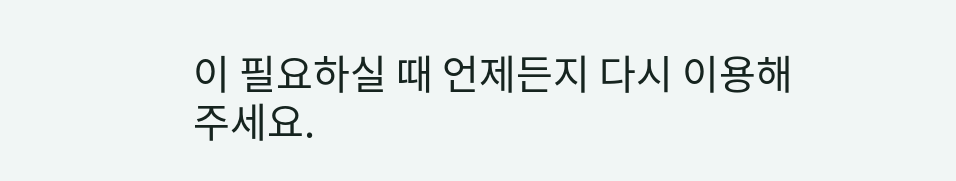이 필요하실 때 언제든지 다시 이용해 주세요.